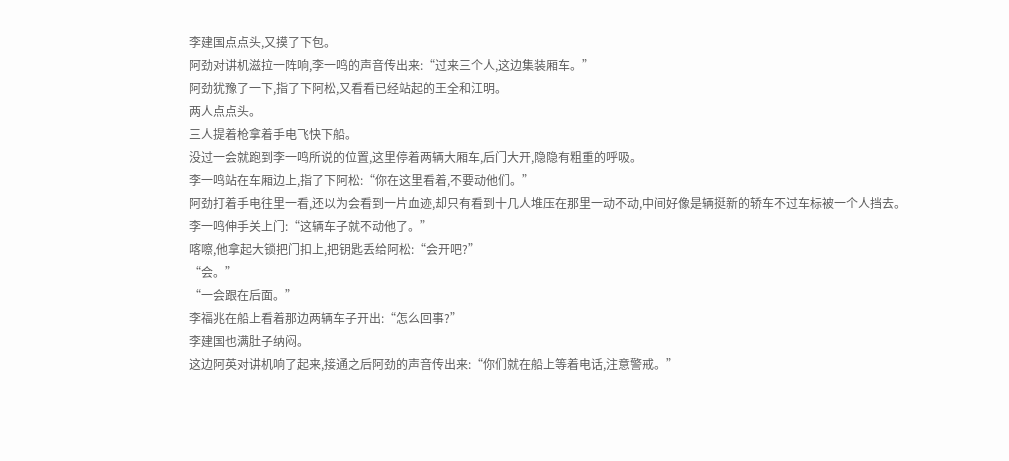李建国点点头,又摸了下包。
阿劲对讲机滋拉一阵响,李一鸣的声音传出来:“过来三个人,这边集装厢车。”
阿劲犹豫了一下,指了下阿松,又看看已经站起的王全和江明。
两人点点头。
三人提着枪拿着手电飞快下船。
没过一会就跑到李一鸣所说的位置,这里停着两辆大厢车,后门大开,隐隐有粗重的呼吸。
李一鸣站在车厢边上,指了下阿松:“你在这里看着,不要动他们。”
阿劲打着手电往里一看,还以为会看到一片血迹,却只有看到十几人堆压在那里一动不动,中间好像是辆挺新的轿车不过车标被一个人挡去。
李一鸣伸手关上门:“这辆车子就不动他了。”
喀嚓,他拿起大锁把门扣上,把钥匙丢给阿松:“会开吧?”
“会。”
“一会跟在后面。”
李福兆在船上看着那边两辆车子开出:“怎么回事?”
李建国也满肚子纳闷。
这边阿英对讲机响了起来,接通之后阿劲的声音传出来:“你们就在船上等着电话,注意警戒。”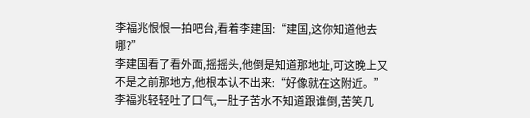李福兆恨恨一拍吧台,看着李建国:“建国,这你知道他去哪?”
李建国看了看外面,摇摇头,他倒是知道那地址,可这晚上又不是之前那地方,他根本认不出来:“好像就在这附近。”
李福兆轻轻吐了口气,一肚子苦水不知道跟谁倒,苦笑几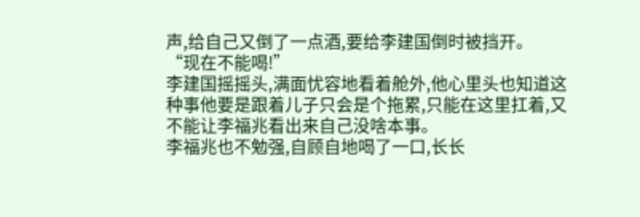声,给自己又倒了一点酒,要给李建国倒时被挡开。
“现在不能喝!”
李建国摇摇头,满面忧容地看着舱外,他心里头也知道这种事他要是跟着儿子只会是个拖累,只能在这里扛着,又不能让李福兆看出来自己没啥本事。
李福兆也不勉强,自顾自地喝了一口,长长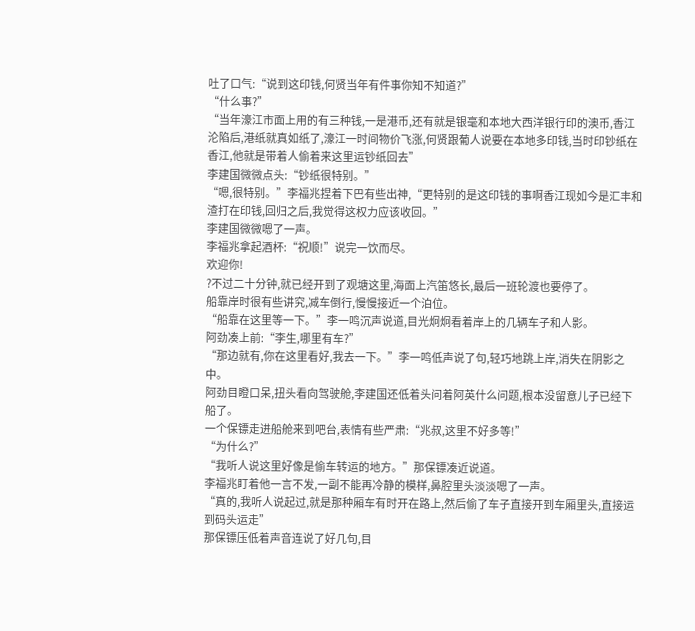吐了口气:“说到这印钱,何贤当年有件事你知不知道?”
“什么事?”
“当年濠江市面上用的有三种钱,一是港币,还有就是银毫和本地大西洋银行印的澳币,香江沦陷后,港纸就真如纸了,濠江一时间物价飞涨,何贤跟葡人说要在本地多印钱,当时印钞纸在香江,他就是带着人偷着来这里运钞纸回去”
李建国微微点头:“钞纸很特别。”
“嗯,很特别。”李福兆捏着下巴有些出神,“更特别的是这印钱的事啊香江现如今是汇丰和渣打在印钱,回归之后,我觉得这权力应该收回。”
李建国微微嗯了一声。
李福兆拿起酒杯:“祝顺!”说完一饮而尽。
欢迎你!
?不过二十分钟,就已经开到了观塘这里,海面上汽笛悠长,最后一班轮渡也要停了。
船靠岸时很有些讲究,减车倒行,慢慢接近一个泊位。
“船靠在这里等一下。”李一鸣沉声说道,目光炯炯看着岸上的几辆车子和人影。
阿劲凑上前:“李生,哪里有车?”
“那边就有,你在这里看好,我去一下。”李一鸣低声说了句,轻巧地跳上岸,消失在阴影之中。
阿劲目瞪口呆,扭头看向驾驶舱,李建国还低着头问着阿英什么问题,根本没留意儿子已经下船了。
一个保镖走进船舱来到吧台,表情有些严肃:“兆叔,这里不好多等!”
“为什么?”
“我听人说这里好像是偷车转运的地方。”那保镖凑近说道。
李福兆盯着他一言不发,一副不能再冷静的模样,鼻腔里头淡淡嗯了一声。
“真的,我听人说起过,就是那种厢车有时开在路上,然后偷了车子直接开到车厢里头,直接运到码头运走”
那保镖压低着声音连说了好几句,目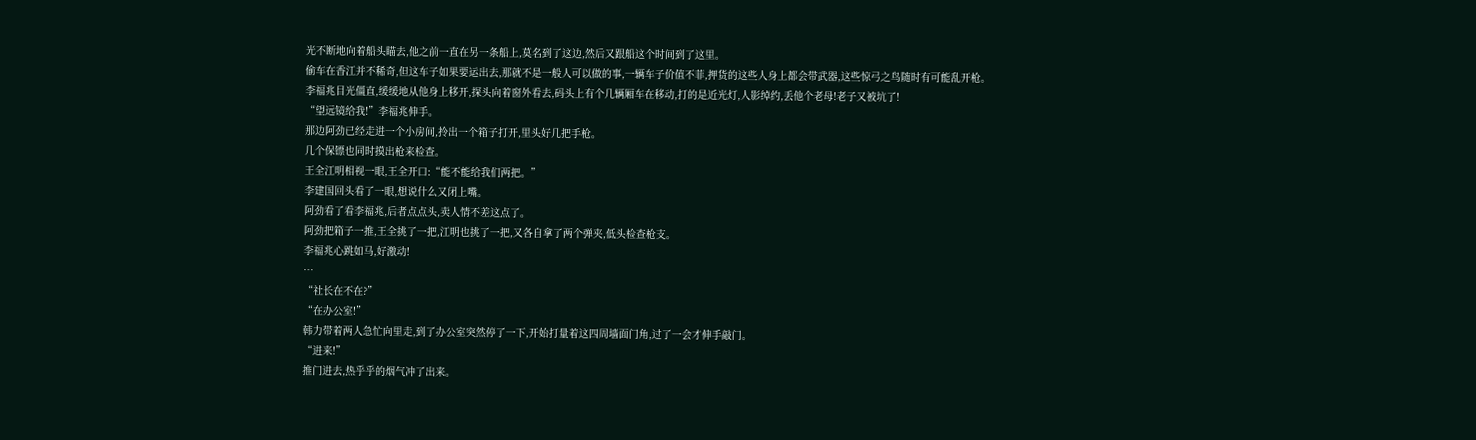光不断地向着船头瞄去,他之前一直在另一条船上,莫名到了这边,然后又跟船这个时间到了这里。
偷车在香江并不稀奇,但这车子如果要运出去,那就不是一般人可以做的事,一辆车子价值不菲,押货的这些人身上都会带武器,这些惊弓之鸟随时有可能乱开枪。
李福兆目光僵直,缓缓地从他身上移开,探头向着窗外看去,码头上有个几辆厢车在移动,打的是近光灯,人影绰约,丢他个老母!老子又被坑了!
“望远镜给我!”李福兆伸手。
那边阿劲已经走进一个小房间,拎出一个箱子打开,里头好几把手枪。
几个保镖也同时摸出枪来检查。
王全江明相视一眼,王全开口:“能不能给我们两把。”
李建国回头看了一眼,想说什么又闭上嘴。
阿劲看了看李福兆,后者点点头,卖人情不差这点了。
阿劲把箱子一推,王全挑了一把,江明也挑了一把,又各自拿了两个弹夹,低头检查枪支。
李福兆心跳如马,好激动!
…
“社长在不在?”
“在办公室!”
韩力带着两人急忙向里走,到了办公室突然停了一下,开始打量着这四周墙面门角,过了一会才伸手敲门。
“进来!”
推门进去,热乎乎的烟气冲了出来。